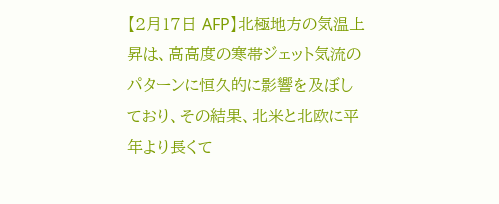【2月17日 AFP】北極地方の気温上昇は、高高度の寒帯ジェット気流のパターンに恒久的に影響を及ぼしており、その結果、北米と北欧に平年より長くて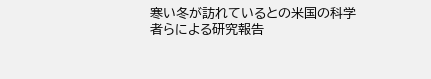寒い冬が訪れているとの米国の科学者らによる研究報告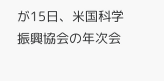が15日、米国科学振興協会の年次会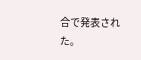合で発表された。